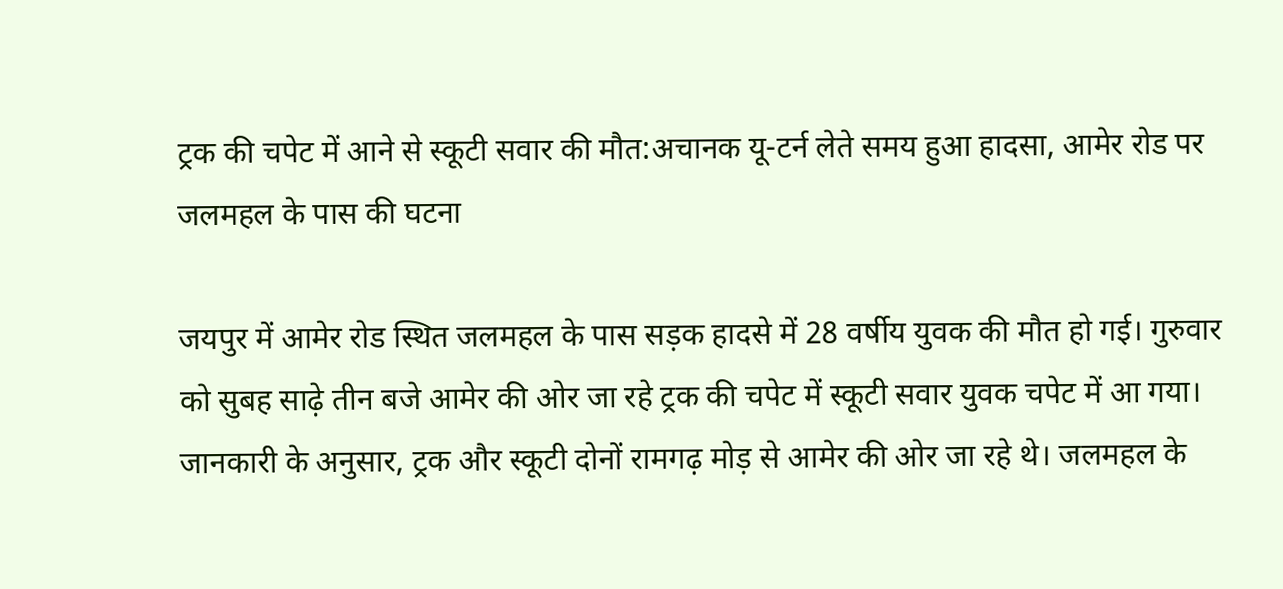ट्रक की चपेट में आने से स्कूटी सवार की मौत:अचानक यू-टर्न लेते समय हुआ हादसा, आमेर रोड पर जलमहल के पास की घटना

जयपुर में आमेर रोड स्थित जलमहल के पास सड़क हादसे में 28 वर्षीय युवक की मौत हो गई। गुरुवार को सुबह साढ़े तीन बजे आमेर की ओर जा रहे ट्रक की चपेट में स्कूटी सवार युवक चपेट में आ गया। जानकारी के अनुसार, ट्रक और स्कूटी दोनों रामगढ़ मोड़ से आमेर की ओर जा रहे थे। जलमहल के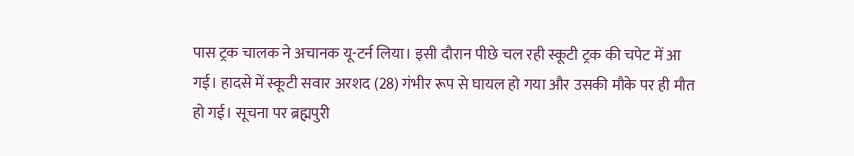पास ट्रक चालक ने अचानक यू-टर्न लिया। इसी दौरान पीछे चल रही स्कूटी ट्रक की चपेट में आ गई। हादसे में स्कूटी सवार अरशद (28) गंभीर रूप से घायल हो गया और उसकी मौके पर ही मौत हो गई। सूचना पर ब्रह्मपुरी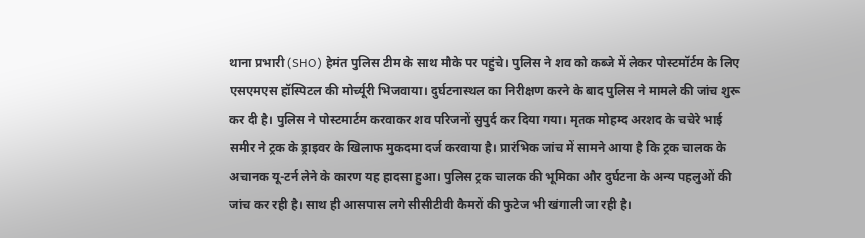थाना प्रभारी (SHO) हेमंत पुलिस टीम के साथ मौके पर पहुंचे। पुलिस ने शव को कब्जे में लेकर पोस्टमॉर्टम के लिए एसएमएस हॉस्पिटल की मोर्च्यूरी भिजवाया। दुर्घटनास्थल का निरीक्षण करने के बाद पुलिस ने मामले की जांच शुरू कर दी है। पुलिस ने पोस्टमार्टम करवाकर शव परिजनों सुपुर्द कर दिया गया। मृतक मोहम्द अरशद के चचेरे भाई समीर ने ट्रक के ड्राइवर के खिलाफ मुकदमा दर्ज करवाया है। प्रारंभिक जांच में सामने आया है कि ट्रक चालक के अचानक यू-टर्न लेने के कारण यह हादसा हुआ। पुलिस ट्रक चालक की भूमिका और दुर्घटना के अन्य पहलुओं की जांच कर रही है। साथ ही आसपास लगे सीसीटीवी कैमरों की फुटेज भी खंगाली जा रही है।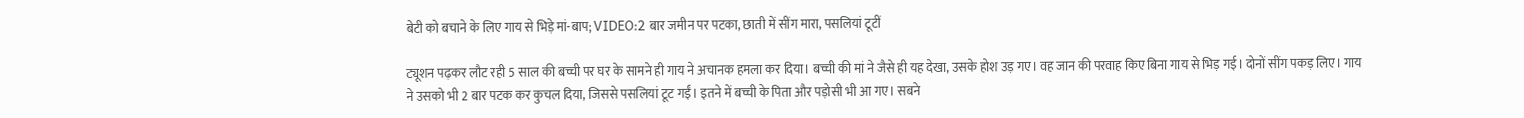बेटी को बचाने के लिए गाय से भिड़े मां-बाप; VIDEO:2 बार जमीन पर पटका, छाती में सींग मारा, पसलियां टूटीं

ट्यूशन पढ़कर लौट रही 5 साल की बच्ची पर घर के सामने ही गाय ने अचानक हमला कर दिया। बच्ची की मां ने जैसे ही यह देखा, उसके होश उड़ गए। वह जान की परवाह किए बिना गाय से भिड़ गई। दोनों सींग पकड़ लिए। गाय ने उसको भी 2 बार पटक कर कुचल दिया, जिससे पसलियां टूट गईं। इतने में बच्ची के पिता और पड़ोसी भी आ गए। सबने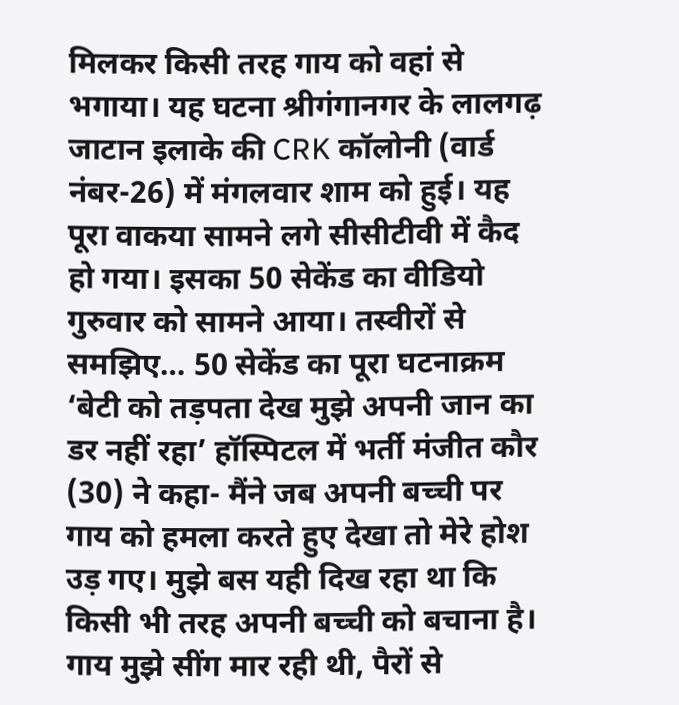मिलकर किसी तरह गाय को वहां से भगाया। यह घटना श्रीगंगानगर के लालगढ़ जाटान इलाके की CRK कॉलोनी (वार्ड नंबर-26) में मंगलवार शाम को हुई। यह पूरा वाकया सामने लगे सीसीटीवी में कैद हो गया। इसका 50 सेकेंड का वीडियो गुरुवार को सामने आया। तस्वीरों से समझिए… 50 सेकेंड का पूरा घटनाक्रम ‘बेटी को तड़पता देख मुझे अपनी जान का डर नहीं रहा’ हॉस्पिटल में भर्ती मंजीत कौर (30) ने कहा- मैंने जब अपनी बच्ची पर गाय को हमला करते हुए देखा तो मेरे होश उड़ गए। मुझे बस यही दिख रहा था कि किसी भी तरह अपनी बच्ची को बचाना है। गाय मुझे सींग मार रही थी, पैरों से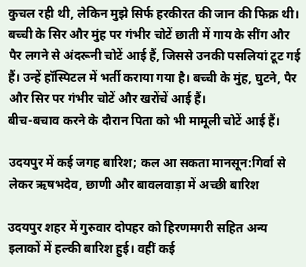कुचल रही थी, लेकिन मुझे सिर्फ हरकीरत की जान की फिक्र थी। बच्ची के सिर और मुंह पर गंभीर चोटें छाती में गाय के सींग और पैर लगने से अंदरूनी चोटें आई हैं, जिससे उनकी पसलियां टूट गई हैं। उन्हें हॉस्पिटल में भर्ती कराया गया है। बच्ची के मुंह, घुटने, पैर और सिर पर गंभीर चोटें और खरोंचें आई हैं।
बीच-बचाव करने के दौरान पिता को भी मामूली चोटें आई हैं।

उदयपुर में कई जगह बारिश; कल आ सकता मानसून:गिर्वा से लेकर ऋषभदेव, छाणी और बावलवाड़ा में अच्छी बारिश

उदयपुर शहर में गुरुवार दोपहर को हिरणमगरी सहित अन्य इलाकों में हल्की बारिश हुई। वहीं कई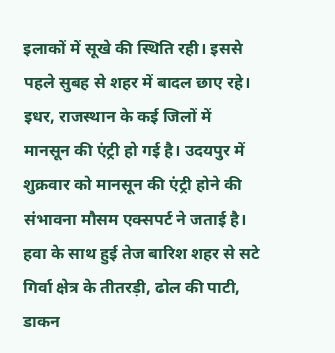इलाकों में सूखे की स्थिति रही। इससे पहले सुबह से शहर में बादल छाए रहे। इधर, राजस्थान के कई जिलों में मानसून की एंट्री हो गई है। उदयपुर में शुक्रवार को मानसून की एंट्री होने की संभावना मौसम एक्सपर्ट ने जताई है। हवा के साथ हुई तेज बारिश शहर से सटे गिर्वा क्षेत्र के तीतरड़ी, ढोल की पाटी, डाकन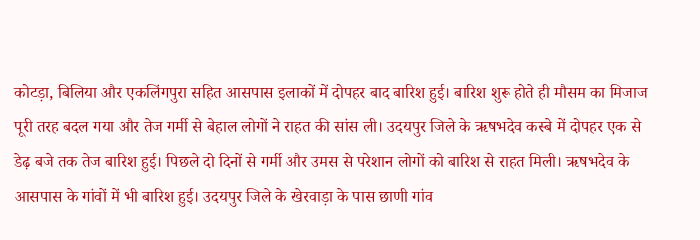कोटड़ा, बिलिया और एकलिंगपुरा सहित आसपास इलाकों में दोपहर बाद बारिश हुई। बारिश शुरू होते ही मौसम का मिजाज पूरी तरह बदल गया और तेज गर्मी से बेहाल लोगों ने राहत की सांस ली। उदयपुर जिले के ऋषभदेव कस्बे में दोपहर एक से डेढ़ बजे तक तेज बारिश हुई। पिछले दो दिनों से गर्मी और उमस से परेशान लोगों को बारिश से राहत मिली। ऋषभदेव के आसपास के गांवों में भी बारिश हुई। उदयपुर जिले के खेरवाड़ा के पास छाणी गांव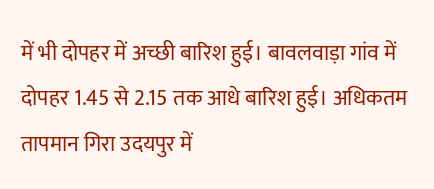में भी दोपहर में अच्छी बारिश हुई। बावलवाड़ा गांव में दोपहर 1.45 से 2.15 तक आधे बारिश हुई। अधिकतम तापमान गिरा उदयपुर में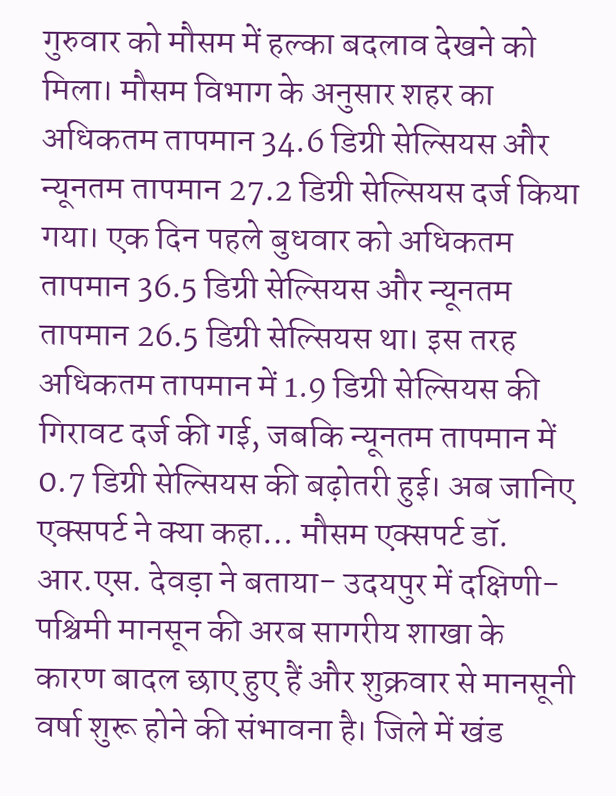गुरुवार को मौसम में हल्का बदलाव देखने को मिला। मौसम विभाग के अनुसार शहर का अधिकतम तापमान 34.6 डिग्री सेल्सियस और न्यूनतम तापमान 27.2 डिग्री सेल्सियस दर्ज किया गया। एक दिन पहले बुधवार को अधिकतम तापमान 36.5 डिग्री सेल्सियस और न्यूनतम तापमान 26.5 डिग्री सेल्सियस था। इस तरह अधिकतम तापमान में 1.9 डिग्री सेल्सियस की गिरावट दर्ज की गई, जबकि न्यूनतम तापमान में 0.7 डिग्री सेल्सियस की बढ़ोतरी हुई। अब जानिए एक्सपर्ट ने क्या कहा… मौसम एक्सपर्ट डॉ. आर.एस. देवड़ा ने बताया- उदयपुर में दक्षिणी-पश्चिमी मानसून की अरब सागरीय शाखा के कारण बादल छाए हुए हैं और शुक्रवार से मानसूनी वर्षा शुरू होने की संभावना है। जिले में खंड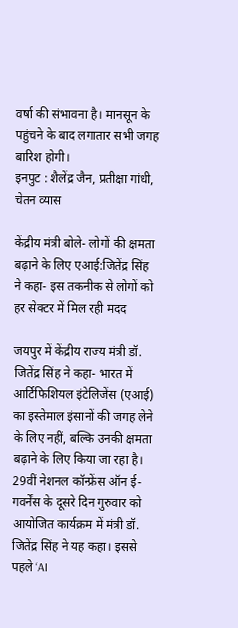वर्षा की संभावना है। मानसून के पहुंचने के बाद लगातार सभी जगह बारिश होगी।
इनपुट : शैलेंद्र जैन, प्रतीक्षा गांधी, चेतन व्यास

केंद्रीय मंत्री बोले- लोगों की क्षमता बढ़ाने के लिए एआई:जितेंद्र सिंह ने कहा- इस तकनीक से लोगों को हर सेक्टर में मिल रही मदद

जयपुर में केंद्रीय राज्य मंत्री डॉ. जितेंद्र सिंह ने कहा- भारत में आर्टिफिशियल इंटेलिजेंस (एआई) का इस्तेमाल इंसानों की जगह लेने के लिए नहीं, बल्कि उनकी क्षमता बढ़ाने के लिए किया जा रहा है। 29वीं नेशनल कॉन्फ्रेंस ऑन ई-गवर्नेंस के दूसरे दिन गुरुवार को आयोजित कार्यक्रम में मंत्री डॉ. जितेंद्र सिंह ने यह कहा। इससे पहले ‘AI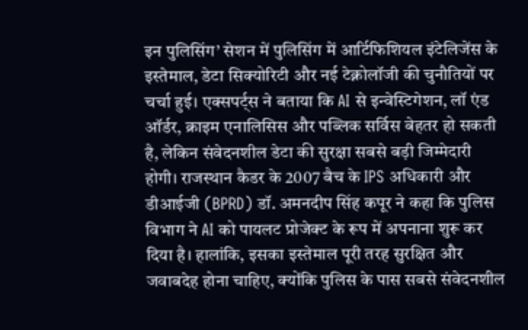इन पुलिसिंग’ सेशन में पुलिसिंग में आर्टिफिशियल इंटेलिजेंस के इस्तेमाल, डेटा सिक्योरिटी और नई टेक्नोलॉजी की चुनौतियों पर चर्चा हुई। एक्सपर्ट्स ने बताया कि AI से इन्वेस्टिगेशन, लॉ एंड ऑर्डर, क्राइम एनालिसिस और पब्लिक सर्विस बेहतर हो सकती है, लेकिन संवेदनशील डेटा की सुरक्षा सबसे बड़ी जिम्मेदारी होगी। राजस्थान कैडर के 2007 बैच के IPS अधिकारी और डीआईजी (BPRD) डॉ. अमनदीप सिंह कपूर ने कहा कि पुलिस विभाग ने AI को पायलट प्रोजेक्ट के रूप में अपनाना शुरू कर दिया है। हालांकि, इसका इस्तेमाल पूरी तरह सुरक्षित और जवाबदेह होना चाहिए, क्योंकि पुलिस के पास सबसे संवेदनशील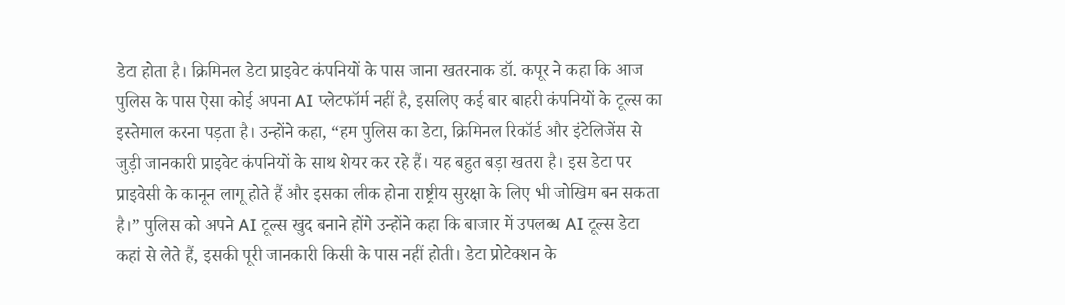डेटा होता है। क्रिमिनल डेटा प्राइवेट कंपनियों के पास जाना खतरनाक डॉ. कपूर ने कहा कि आज पुलिस के पास ऐसा कोई अपना AI प्लेटफॉर्म नहीं है, इसलिए कई बार बाहरी कंपनियों के टूल्स का इस्तेमाल करना पड़ता है। उन्होंने कहा, “हम पुलिस का डेटा, क्रिमिनल रिकॉर्ड और इंटेलिजेंस से जुड़ी जानकारी प्राइवेट कंपनियों के साथ शेयर कर रहे हैं। यह बहुत बड़ा खतरा है। इस डेटा पर प्राइवेसी के कानून लागू होते हैं और इसका लीक होना राष्ट्रीय सुरक्षा के लिए भी जोखिम बन सकता है।” पुलिस को अपने AI टूल्स खुद बनाने होंगे उन्होंने कहा कि बाजार में उपलब्ध AI टूल्स डेटा कहां से लेते हैं, इसकी पूरी जानकारी किसी के पास नहीं होती। डेटा प्रोटेक्शन के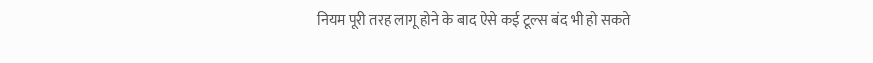नियम पूरी तरह लागू होने के बाद ऐसे कई टूल्स बंद भी हो सकते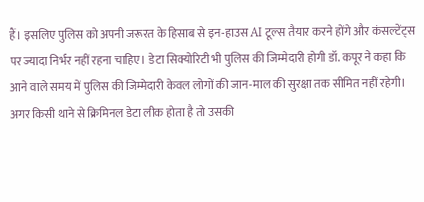हैं। इसलिए पुलिस को अपनी जरूरत के हिसाब से इन-हाउस AI टूल्स तैयार करने होंगे और कंसल्टेंट्स पर ज्यादा निर्भर नहीं रहना चाहिए। डेटा सिक्योरिटी भी पुलिस की जिम्मेदारी होगी डॉ. कपूर ने कहा कि आने वाले समय में पुलिस की जिम्मेदारी केवल लोगों की जान-माल की सुरक्षा तक सीमित नहीं रहेगी। अगर किसी थाने से क्रिमिनल डेटा लीक होता है तो उसकी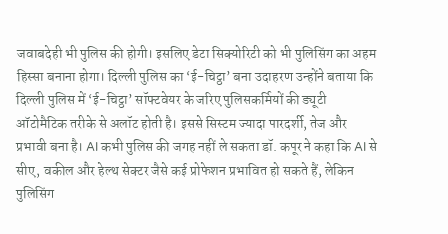जवाबदेही भी पुलिस की होगी। इसलिए डेटा सिक्योरिटी को भी पुलिसिंग का अहम हिस्सा बनाना होगा। दिल्ली पुलिस का ‘ई-चिट्ठा’ बना उदाहरण उन्होंने बताया कि दिल्ली पुलिस में ‘ई-चिट्ठा’ सॉफ्टवेयर के जरिए पुलिसकर्मियों की ड्यूटी ऑटोमैटिक तरीके से अलॉट होती है। इससे सिस्टम ज्यादा पारदर्शी, तेज और प्रभावी बना है। AI कभी पुलिस की जगह नहीं ले सकता डॉ. कपूर ने कहा कि AI से सीए, वकील और हेल्थ सेक्टर जैसे कई प्रोफेशन प्रभावित हो सकते हैं, लेकिन पुलिसिंग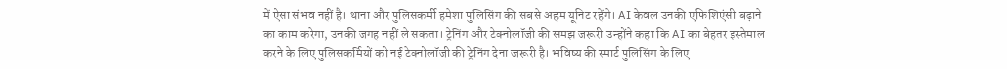में ऐसा संभव नहीं है। थाना और पुलिसकर्मी हमेशा पुलिसिंग की सबसे अहम यूनिट रहेंगे। AI केवल उनकी एफिशिएंसी बढ़ाने का काम करेगा, उनकी जगह नहीं ले सकता। ट्रेनिंग और टेक्नोलॉजी की समझ जरूरी उन्होंने कहा कि AI का बेहतर इस्तेमाल करने के लिए पुलिसकर्मियों को नई टेक्नोलॉजी की ट्रेनिंग देना जरूरी है। भविष्य की स्मार्ट पुलिसिंग के लिए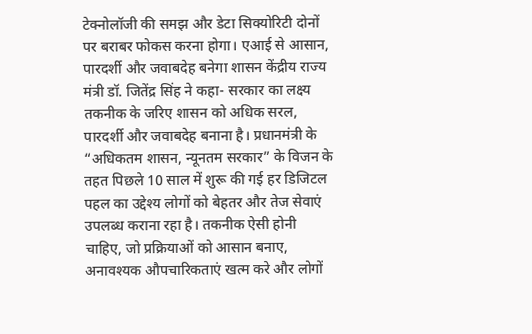टेक्नोलॉजी की समझ और डेटा सिक्योरिटी दोनों पर बराबर फोकस करना होगा। एआई से आसान, पारदर्शी और जवाबदेह बनेगा शासन केंद्रीय राज्य मंत्री डॉ. जितेंद्र सिंह ने कहा- सरकार का लक्ष्य तकनीक के जरिए शासन को अधिक सरल, पारदर्शी और जवाबदेह बनाना है। प्रधानमंत्री के “अधिकतम शासन, न्यूनतम सरकार” के विजन के तहत पिछले 10 साल में शुरू की गई हर डिजिटल पहल का उद्देश्य लोगों को बेहतर और तेज सेवाएं उपलब्ध कराना रहा है। तकनीक ऐसी होनी चाहिए, जो प्रक्रियाओं को आसान बनाए, अनावश्यक औपचारिकताएं खत्म करे और लोगों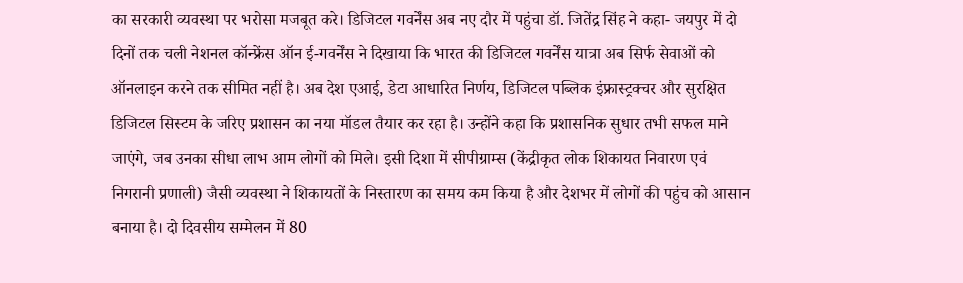का सरकारी व्यवस्था पर भरोसा मजबूत करे। डिजिटल गवर्नेंस अब नए दौर में पहुंचा डॉ. जितेंद्र सिंह ने कहा- जयपुर में दो दिनों तक चली नेशनल कॉन्फ्रेंस ऑन ई-गवर्नेंस ने दिखाया कि भारत की डिजिटल गवर्नेंस यात्रा अब सिर्फ सेवाओं को ऑनलाइन करने तक सीमित नहीं है। अब देश एआई, डेटा आधारित निर्णय, डिजिटल पब्लिक इंफ्रास्ट्रक्चर और सुरक्षित डिजिटल सिस्टम के जरिए प्रशासन का नया मॉडल तैयार कर रहा है। उन्होंने कहा कि प्रशासनिक सुधार तभी सफल माने जाएंगे, जब उनका सीधा लाभ आम लोगों को मिले। इसी दिशा में सीपीग्राम्स (केंद्रीकृत लोक शिकायत निवारण एवं निगरानी प्रणाली) जैसी व्यवस्था ने शिकायतों के निस्तारण का समय कम किया है और देशभर में लोगों की पहुंच को आसान बनाया है। दो दिवसीय सम्मेलन में 80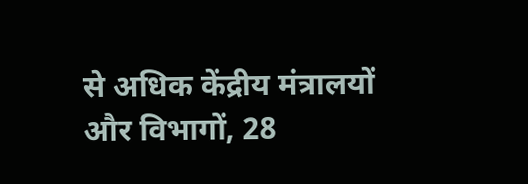से अधिक केंद्रीय मंत्रालयों और विभागों, 28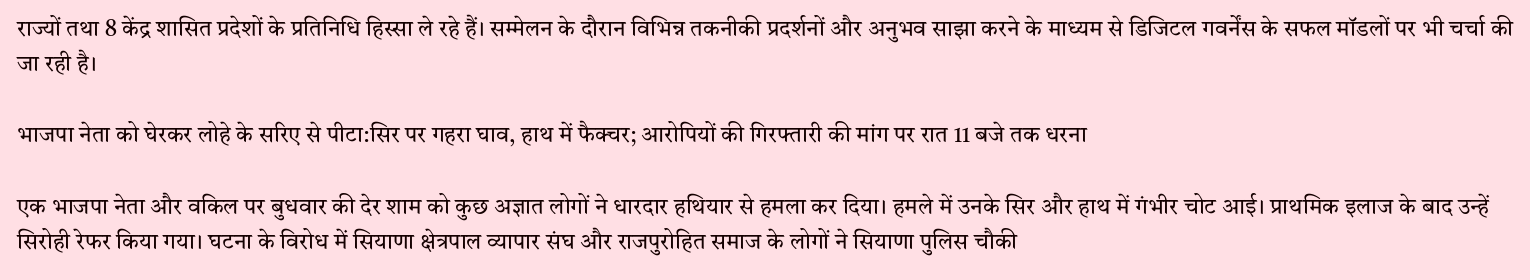राज्यों तथा 8 केंद्र शासित प्रदेशों के प्रतिनिधि हिस्सा ले रहे हैं। सम्मेलन के दौरान विभिन्न तकनीकी प्रदर्शनों और अनुभव साझा करने के माध्यम से डिजिटल गवर्नेंस के सफल मॉडलों पर भी चर्चा की जा रही है।

भाजपा नेता को घेरकर लोहे के सरिए से पीटा:सिर पर गहरा घाव, हाथ में फैक्चर; आरोपियों की गिरफ्तारी की मांग पर रात 11 बजे तक धरना

एक भाजपा नेता और वकिल पर बुधवार की देर शाम को कुछ अज्ञात लोगों ने धारदार हथियार से हमला कर दिया। हमले में उनके सिर और हाथ में गंभीर चोट आई। प्राथमिक इलाज के बाद उन्हें सिरोही रेफर किया गया। घटना के विरोध में सियाणा क्षेत्रपाल व्यापार संघ और राजपुरोहित समाज के लोगों ने सियाणा पुलिस चौकी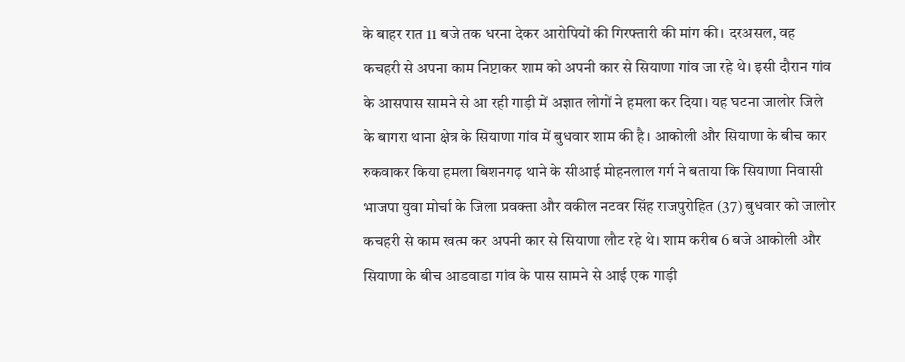के बाहर रात 11 बजे तक धरना देकर आरोपियों की गिरफ्तारी की मांग की। दरअसल, वह कचहरी से अपना काम निप्टाकर शाम को अपनी कार से सियाणा गांव जा रहे थे। इसी दौरान गांव के आसपास सामने से आ रही गाड़ी में अज्ञात लोगों ने हमला कर दिया। यह घटना जालोर जिले के बागरा थाना क्षेत्र के सियाणा गांव में बुधवार शाम की है। आकोली और सियाणा के बीच कार रुकवाकर किया हमला बिशनगढ़ थाने के सीआई मोहनलाल गर्ग ने बताया कि सियाणा निवासी भाजपा युवा मोर्चा के जिला प्रवक्ता और वकील नटवर सिंह राजपुरोहित (37) बुधवार को जालोर कचहरी से काम खत्म कर अपनी कार से सियाणा लौट रहे थे। शाम करीब 6 बजे आकोली और सियाणा के बीच आडवाडा गांव के पास सामने से आई एक गाड़ी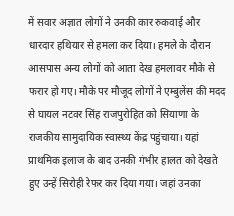में सवार अज्ञात लोगों ने उनकी कार रुकवाई और धारदार हथियार से हमला कर दिया। हमले के दौरान आसपास अन्य लोगों को आता देख हमलावर मौके से फरार हो गए। मौके पर मौजूद लोगों ने एम्बुलेंस की मदद से घायल नटवर सिंह राजपुरोहित को सियाणा के राजकीय सामुदायिक स्वास्थ्य केंद्र पहुंचाया। यहां प्राथमिक इलाज के बाद उनकी गंभीर हालत को देखते हुए उन्हें सिरोही रेफर कर दिया गया। जहां उनका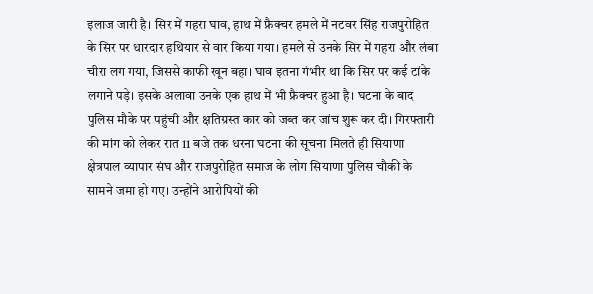इलाज जारी है। सिर में गहरा घाव, हाथ में फ्रैक्चर हमले में नटवर सिंह राजपुरोहित के सिर पर धारदार हथियार से वार किया गया। हमले से उनके सिर में गहरा और लंबा चीरा लग गया, जिससे काफी खून बहा। घाव इतना गंभीर था कि सिर पर कई टांके लगाने पड़े। इसके अलावा उनके एक हाथ में भी फ्रैक्चर हुआ है। घटना के बाद पुलिस मौके पर पहुंची और क्षतिग्रस्त कार को जब्त कर जांच शुरू कर दी। गिरफ्तारी की मांग को लेकर रात 11 बजे तक धरना घटना की सूचना मिलते ही सियाणा क्षेत्रपाल व्यापार संघ और राजपुरोहित समाज के लोग सियाणा पुलिस चौकी के सामने जमा हो गए। उन्होंने आरोपियों की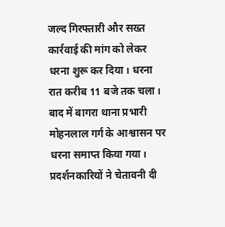जल्द गिरफ्तारी और सख्त कार्रवाई की मांग को लेकर धरना शुरू कर दिया। धरना रात करीब 11 बजे तक चला। बाद में बागरा थाना प्रभारी मोहनलाल गर्ग के आश्वासन पर धरना समाप्त किया गया। प्रदर्शनकारियों ने चेतावनी दी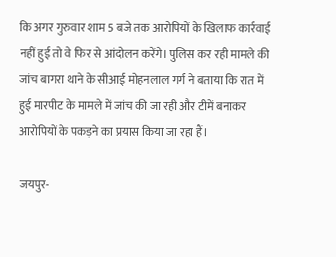कि अगर गुरुवार शाम 5 बजे तक आरोपियों के खिलाफ कार्रवाई नहीं हुई तो वे फिर से आंदोलन करेंगे। पुलिस कर रही मामले की जांच बागरा थाने के सीआई मोहनलाल गर्ग ने बताया कि रात में हुई मारपीट के मामले में जांच की जा रही और टीमें बनाकर आरोपियों के पकड़ने का प्रयास किया जा रहा हैं।

जयपुर-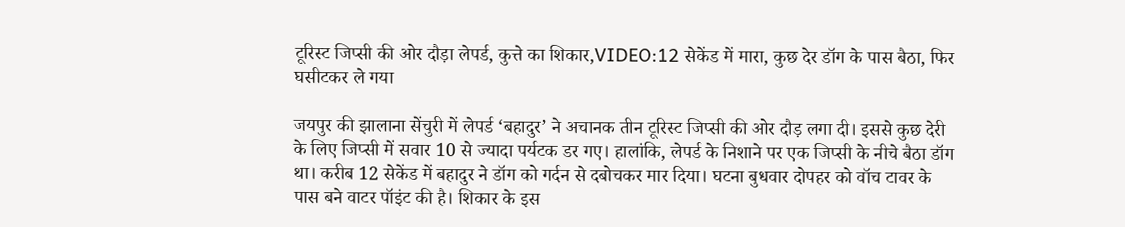टूरिस्ट जिप्सी की ओर दौड़ा लेपर्ड, कुत्ते का शिकार,VIDEO:12 सेकेंड में मारा, कुछ देर डॉग के पास बैठा, फिर घसीटकर ले गया

जयपुर की झालाना सेंचुरी में लेपर्ड ‘बहादुर’ ने अचानक तीन टूरिस्ट जिप्सी की ओर दौड़ लगा दी। इससे कुछ देरी के लिए जिप्सी में सवार 10 से ज्यादा पर्यटक डर गए। हालांकि, लेपर्ड के निशाने पर एक जिप्सी के नीचे बैठा डॉग था। करीब 12 सेकेंड में बहादुर ने डॉग को गर्दन से दबोचकर मार दिया। घटना बुधवार दोपहर को वॉच टावर के पास बने वाटर पॉइंट की है। शिकार के इस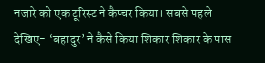नजारे को एक टूरिस्ट ने कैप्चर किया। सबसे पहले देखिए- ‘बहादुर’ ने कैसे किया शिकार शिकार के पास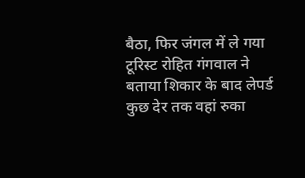बैठा, फिर जंगल में ले गया टूरिस्ट रोहित गंगवाल ने बताया शिकार के बाद लेपर्ड कुछ देर तक वहां रुका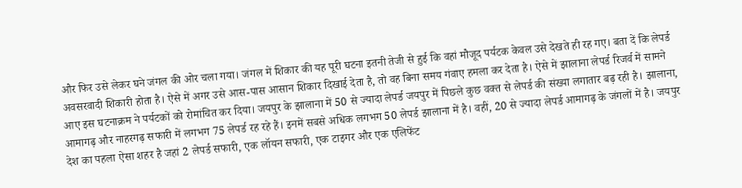और फिर उसे लेकर घने जंगल की ओर चला गया। जंगल में शिकार की यह पूरी घटना इतनी तेजी से हुई कि वहां मौजूद पर्यटक केवल उसे देखते ही रह गए। बता दें कि लेपर्ड अवसरवादी शिकारी होता है। ऐसे में अगर उसे आस-पास आसान शिकार दिखाई देता है, तो वह बिना समय गंवाए हमला कर देता है। ऐसे में झालाना लेपर्ड रिजर्व में सामने आए इस घटनाक्रम ने पर्यटकों को रोमांचित कर दिया। जयपुर के झालाना में 50 से ज्यादा लेपर्ड जयपुर में पिछले कुछ वक्त से लेपर्ड की संख्या लगातार बढ़ रही है। झालाना, आमागढ़ और नाहरगढ़ सफारी में लगभग 75 लेपर्ड रह रहे हैं। इनमें सबसे अधिक लगभग 50 लेपर्ड झालाना में है। वहीं, 20 से ज्यादा लेपर्ड आमागढ़ के जंगलों में है। जयपुर देश का पहला ऐसा शहर है जहां 2 लेपर्ड सफारी, एक लॉयन सफारी, एक टाइगर और एक एलिफेंट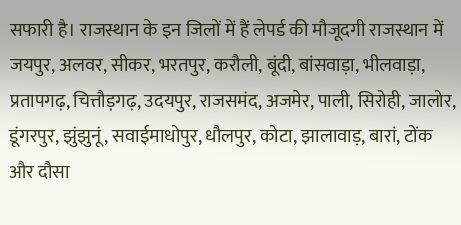सफारी है। राजस्थान के इन जिलों में हैं लेपर्ड की मौजूदगी राजस्थान में जयपुर, अलवर, सीकर, भरतपुर, करौली, बूंदी, बांसवाड़ा, भीलवाड़ा, प्रतापगढ़, चित्तौड़गढ़, उदयपुर, राजसमंद, अजमेर, पाली, सिरोही, जालोर, डूंगरपुर, झुंझुनूं, सवाईमाधोपुर, धौलपुर, कोटा, झालावाड़, बारां, टोंक और दौसा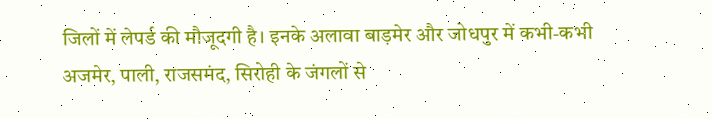जिलों में लेपर्ड की मौजूदगी है। इनके अलावा बाड़मेर और जोधपुर में कभी-कभी अजमेर, पाली, राजसमंद, सिरोही के जंगलों से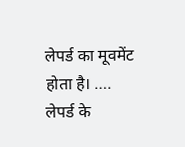लेपर्ड का मूवमेंट होता है। …. लेपर्ड के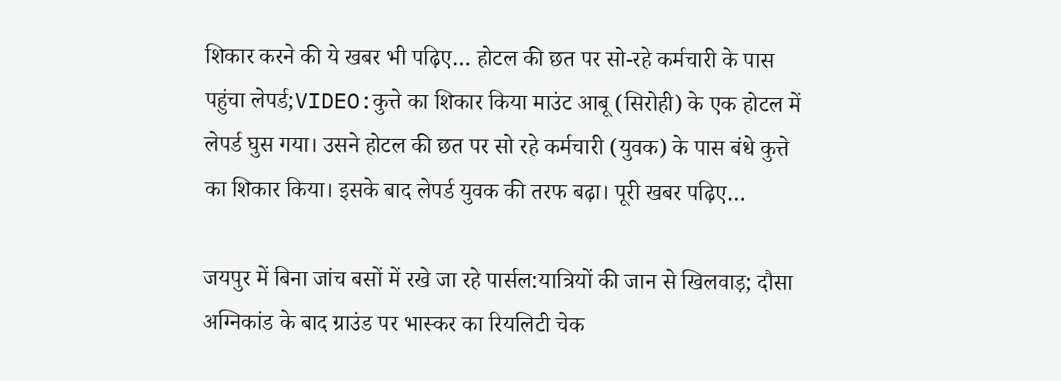शिकार करने की ये खबर भी पढ़िए… होटल की छत पर सो-रहे कर्मचारी के पास पहुंचा लेपर्ड;VIDEO:कुत्ते का शिकार किया माउंट आबू (सिरोही) के एक होटल में लेपर्ड घुस गया। उसने होटल की छत पर सो रहे कर्मचारी (युवक) के पास बंधे कुत्ते का शिकार किया। इसके बाद लेपर्ड युवक की तरफ बढ़ा। पूरी खबर पढ़िए…

जयपुर में बिना जांच बसों में रखे जा रहे पार्सल:यात्रियों की जान से खिलवाड़; दौसा अग्निकांड के बाद ग्राउंड पर भास्कर का रियलिटी चेक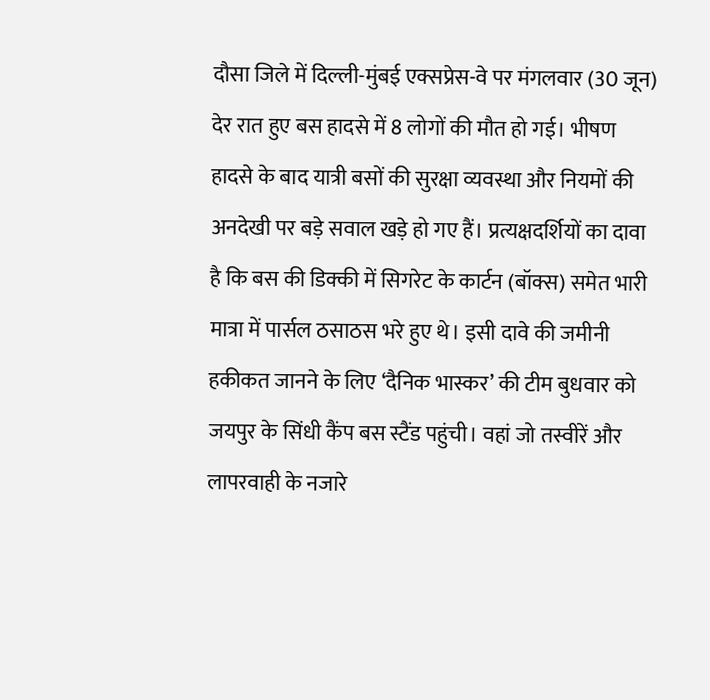दौसा जिले में दिल्ली-मुंबई एक्सप्रेस-वे पर मंगलवार (30 जून) देर रात हुए बस हादसे में 8 लोगों की मौत हो गई। भीषण हादसे के बाद यात्री बसों की सुरक्षा व्यवस्था और नियमों की अनदेखी पर बड़े सवाल खड़े हो गए हैं। प्रत्यक्षदर्शियों का दावा है कि बस की डिक्की में सिगरेट के कार्टन (बॉक्स) समेत भारी मात्रा में पार्सल ठसाठस भरे हुए थे। इसी दावे की जमीनी हकीकत जानने के लिए ‘दैनिक भास्कर’ की टीम बुधवार को जयपुर के सिंधी कैंप बस स्टैंड पहुंची। वहां जो तस्वीरें और लापरवाही के नजारे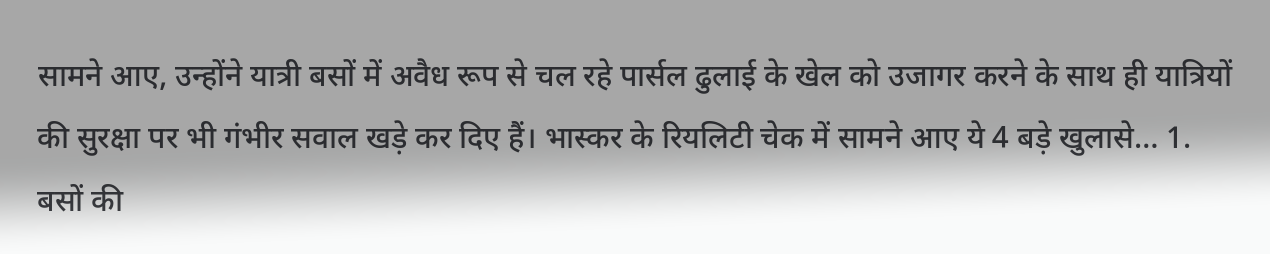सामने आए, उन्होंने यात्री बसों में अवैध रूप से चल रहे पार्सल ढुलाई के खेल को उजागर करने के साथ ही यात्रियों की सुरक्षा पर भी गंभीर सवाल खड़े कर दिए हैं। भास्कर के रियलिटी चेक में सामने आए ये 4 बड़े खुलासे… 1. बसों की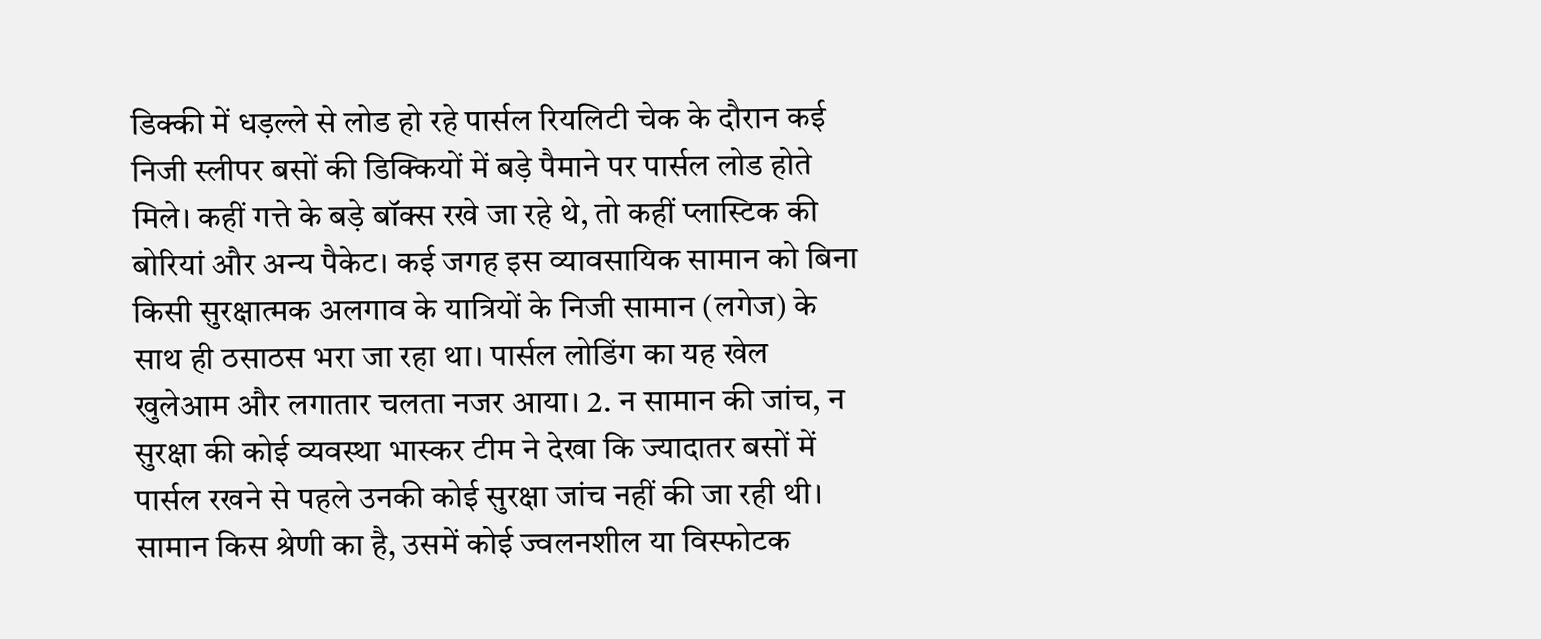डिक्की में धड़ल्ले से लोड हो रहे पार्सल रियलिटी चेक के दौरान कई निजी स्लीपर बसों की डिक्कियों में बड़े पैमाने पर पार्सल लोड होते मिले। कहीं गत्ते के बड़े बॉक्स रखे जा रहे थे, तो कहीं प्लास्टिक की बोरियां और अन्य पैकेट। कई जगह इस व्यावसायिक सामान को बिना किसी सुरक्षात्मक अलगाव के यात्रियों के निजी सामान (लगेज) के साथ ही ठसाठस भरा जा रहा था। पार्सल लोडिंग का यह खेल खुलेआम और लगातार चलता नजर आया। 2. न सामान की जांच, न सुरक्षा की कोई व्यवस्था भास्कर टीम ने देखा कि ज्यादातर बसों में पार्सल रखने से पहले उनकी कोई सुरक्षा जांच नहीं की जा रही थी। सामान किस श्रेणी का है, उसमें कोई ज्वलनशील या विस्फोटक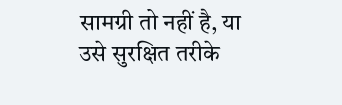सामग्री तो नहीं है, या उसे सुरक्षित तरीके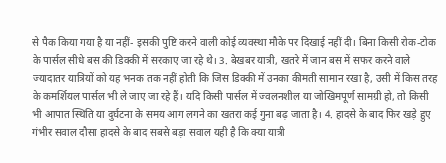से पैक किया गया है या नहीं- इसकी पुष्टि करने वाली कोई व्यवस्था मौके पर दिखाई नहीं दी। बिना किसी रोक-टोक के पार्सल सीधे बस की डिक्की में सरकाए जा रहे थे। 3. बेखबर यात्री, खतरे में जान बस में सफर करने वाले ज्यादातर यात्रियों को यह भनक तक नहीं होती कि जिस डिक्की में उनका कीमती सामान रखा है, उसी में किस तरह के कमर्शियल पार्सल भी ले जाए जा रहे हैं। यदि किसी पार्सल में ज्वलनशील या जोखिमपूर्ण सामग्री हो, तो किसी भी आपात स्थिति या दुर्घटना के समय आग लगने का खतरा कई गुना बढ़ जाता है। 4. हादसे के बाद फिर खड़े हुए गंभीर सवाल दौसा हादसे के बाद सबसे बड़ा सवाल यही है कि क्या यात्री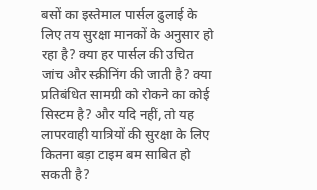बसों का इस्तेमाल पार्सल ढुलाई के लिए तय सुरक्षा मानकों के अनुसार हो रहा है? क्या हर पार्सल की उचित जांच और स्क्रीनिंग की जाती है? क्या प्रतिबंधित सामग्री को रोकने का कोई सिस्टम है? और यदि नहीं, तो यह लापरवाही यात्रियों की सुरक्षा के लिए कितना बड़ा टाइम बम साबित हो सकती है?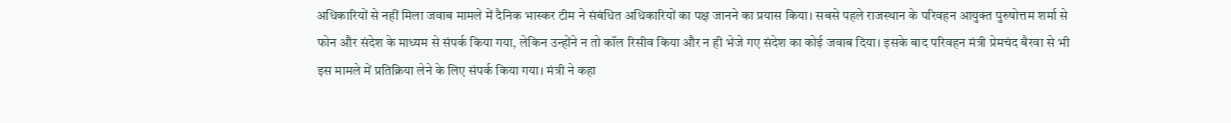अधिकारियों से नहीं मिला जवाब मामले में दैनिक भास्कर टीम ने संबंधित अधिकारियों का पक्ष जानने का प्रयास किया। सबसे पहले राजस्थान के परिवहन आयुक्त पुरुषोत्तम शर्मा से फोन और संदेश के माध्यम से संपर्क किया गया, लेकिन उन्होंने न तो कॉल रिसीव किया और न ही भेजे गए संदेश का कोई जवाब दिया। इसके बाद परिवहन मंत्री प्रेमचंद बैरवा से भी इस मामले में प्रतिक्रिया लेने के लिए संपर्क किया गया। मंत्री ने कहा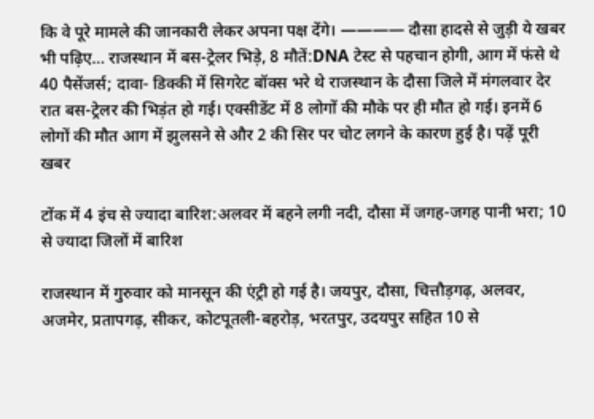कि वे पूरे मामले की जानकारी लेकर अपना पक्ष देंगे। ———— दौसा हादसे से जुड़ी ये खबर भी पढ़िए… राजस्थान में बस-ट्रेलर भिड़े, 8 मौतें:DNA टेस्ट से पहचान होगी, आग में फंसे थे 40 पैसेंजर्स; दावा- डिक्की में सिगरेट बॉक्स भरे थे राजस्थान के दौसा जिले में मंगलवार देर रात बस-ट्रेलर की भिड़ंत हो गई। एक्सीडेंट में 8 लोगों की मौके पर ही मौत हो गई। इनमें 6 लोगों की मौत आग में झुलसने से और 2 की सिर पर चोट लगने के कारण हुई है। पढ़ें पूरी खबर

टोंक में 4 इंच से ज्यादा बारिश:अलवर में बहने लगी नदी, दौसा में जगह-जगह पानी भरा; 10 से ज्यादा जिलों में बारिश

राजस्थान में गुरुवार को मानसून की एंट्री हो गई है। जयपुर, दौसा, चित्तौड़गढ़, अलवर, अजमेर, प्रतापगढ़, सीकर, कोटपूतली-बहरोड़, भरतपुर, उदयपुर सहित 10 से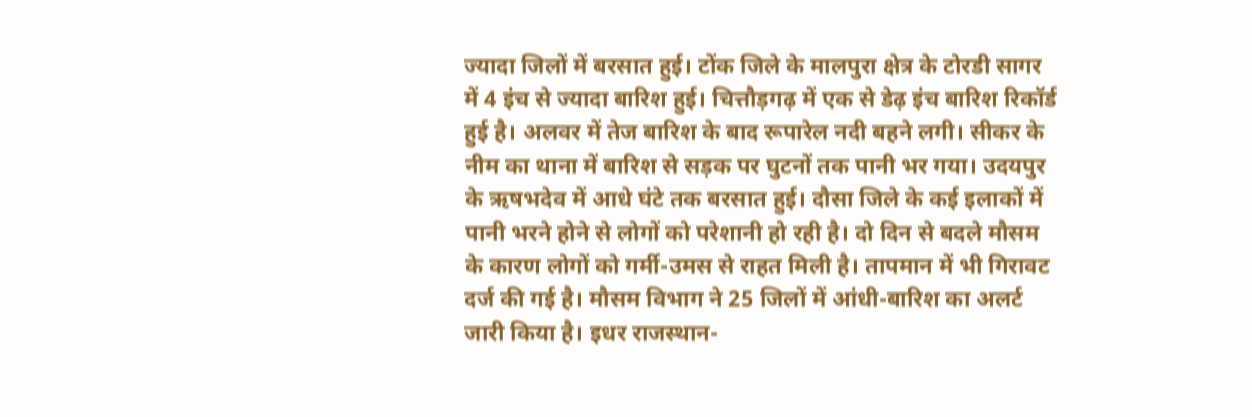ज्यादा जिलों में बरसात हुई। टोंक जिले के मालपुरा क्षेत्र के टोरडी सागर में 4 इंच से ज्यादा बारिश हुई। चित्तौड़गढ़ में एक से डेढ़ इंच बारिश रिकॉर्ड हुई है। अलवर में तेज बारिश के बाद रूपारेल नदी बहने लगी। सीकर के नीम का थाना में बारिश से सड़क पर घुटनों तक पानी भर गया। उदयपुर के ऋषभदेव में आधे घंटे तक बरसात हुई। दौसा जिले के कई इलाकों में पानी भरने होने से लोगों को परेशानी हो रही है। दो दिन से बदले मौसम के कारण लोगों को गर्मी-उमस से राहत मिली है। तापमान में भी गिरावट दर्ज की गई है। मौसम विभाग ने 25 जिलों में आंधी-बारिश का अलर्ट जारी किया है। इधर राजस्थान-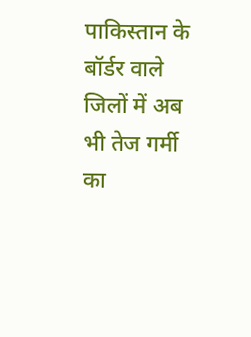पाकिस्तान के बॉर्डर वाले जिलों में अब भी तेज गर्मी का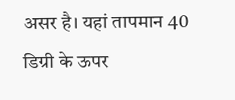असर है। यहां तापमान 40 डिग्री के ऊपर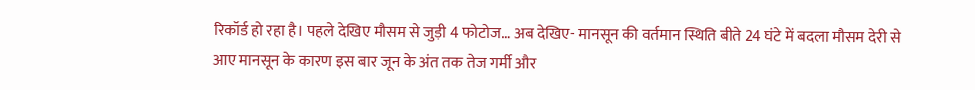रिकॉर्ड हो रहा है। पहले देखिए मौसम से जुड़ी 4 फोटोज… अब देखिए- मानसून की वर्तमान स्थिति बीते 24 घंटे में बदला मौसम देरी से आए मानसून के कारण इस बार जून के अंत तक तेज गर्मी और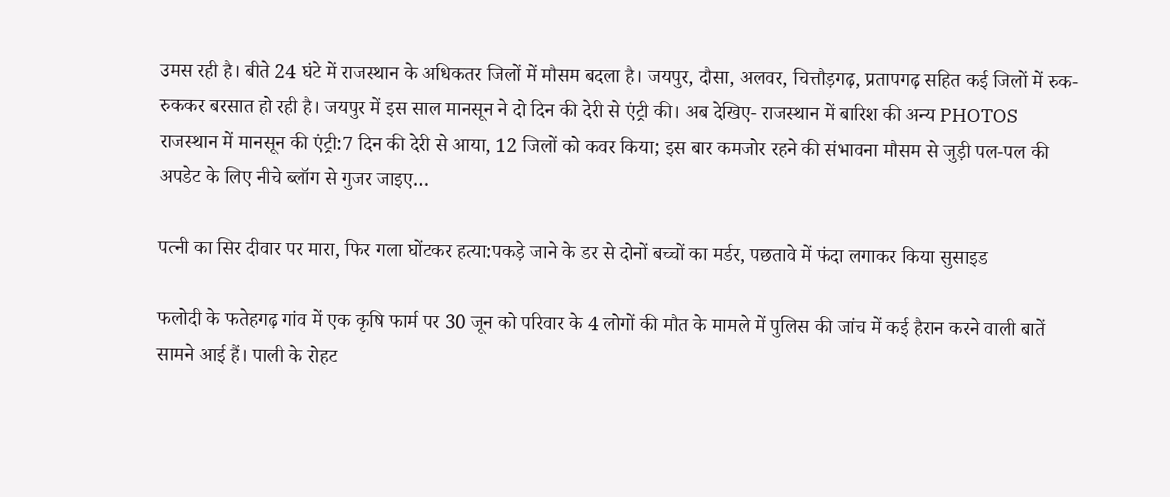उमस रही है। बीते 24 घंटे में राजस्थान के अधिकतर जिलों में मौसम बदला है। जयपुर, दौसा, अलवर, चित्तौड़गढ़, प्रतापगढ़ सहित कई जिलों में रुक-रुककर बरसात हो रही है। जयपुर में इस साल मानसून ने दो दिन की देरी से एंट्री की। अब देखिए- राजस्थान में बारिश की अन्य PHOTOS
राजस्थान में मानसून की एंट्री:7 दिन की देरी से आया, 12 जिलों को कवर किया; इस बार कमजोर रहने की संभावना मौसम से जुड़ी पल-पल की अपडेट के लिए नीचे ब्लॉग से गुजर जाइए…

पत्नी का सिर दीवार पर मारा, फिर गला घोंटकर हत्या:पकड़े जाने के डर से दोनों बच्चों का मर्डर, पछतावे में फंदा लगाकर किया सुसाइड

फलोदी के फतेहगढ़ गांव में एक कृषि फार्म पर 30 जून को परिवार के 4 लोगों की मौत के मामले में पुलिस की जांच में कई हैरान करने वाली बातें सामने आई हैं। पाली के रोहट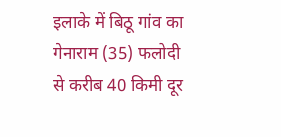इलाके में बिठू गांव का गेनाराम (35) फलोदी से करीब 40 किमी दूर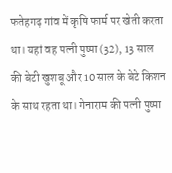फतेहगढ़ गांव में कृषि फार्म पर खेती करता था। यहां वह पत्नी पुष्पा (32), 13 साल की बेटी खुशबू और 10 साल के बेटे किशन के साथ रहता था। गेनाराम की पत्नी पुष्पा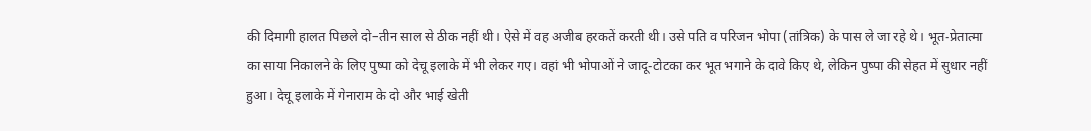की दिमागी हालत पिछले दो–तीन साल से ठीक नहीं थी। ऐसे में वह अजीब हरकतें करती थी। उसे पति व परिजन भोपा (तांत्रिक) के पास ले जा रहे थे। भूत-प्रेतात्मा का साया निकालने के लिए पुष्पा को देचू इलाके में भी लेकर गए। वहां भी भोपाओं ने जादू-टोटका कर भूत भगाने के दावे किए थे, लेकिन पुष्पा की सेहत में सुधार नहीं हुआ। देचू इलाके में गेनाराम के दो और भाई खेती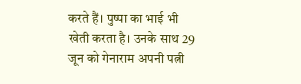करते हैं। पुष्पा का भाई भी खेती करता है। उनके साथ 29 जून को गेनाराम अपनी पत्नी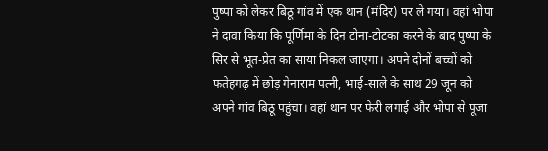पुष्पा को लेकर बिठू गांव में एक थान (मंदिर) पर ले गया। वहां भोपा ने दावा किया कि पूर्णिमा के दिन टोना-टोटका करने के बाद पुष्पा के सिर से भूत-प्रेत का साया निकल जाएगा। अपने दोनों बच्चों को फतेहगढ़ में छोड़ गेनाराम पत्नी, भाई-साले के साथ 29 जून को अपने गांव बिठू पहुंचा। वहां थान पर फेरी लगाई और भोपा से पूजा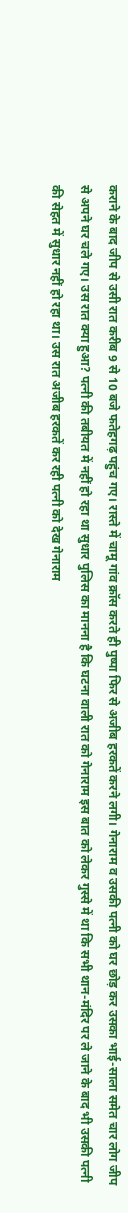कराने के बाद जीप से उसी रात करीब 9 से 10 बजे फतेहगढ़ पहुंच गए। रास्ते में चामू गांव क्रॉस करते ही पुष्पा फिर से अजीब हरकतें करने लगी। गेनाराम व उसकी पत्नी को घर छोड़ कर उसका भाई-साला समेत चार लोग जीप से अपने घर चले गए। उस रात क्या हुआ? पत्नी की तबीयत में नहीं हो रहा था सुधार पुलिस का मानना है कि घटना वाली रात को गेनाराम इस बात को लेकर गुस्से में था कि सभी थान-मंदिर पर ले जाने के बाद भी उसकी पत्नी की सेहत में सुधार नहीं हो रहा था। उस रात अजीब हरकतें कर रही पत्नी को देख गेनाराम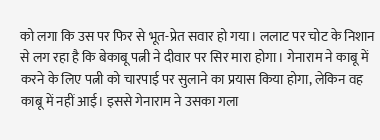को लगा कि उस पर फिर से भूत-प्रेत सवार हो गया। ललाट पर चोट के निशान से लग रहा है कि बेकाबू पत्नी ने दीवार पर सिर मारा होगा। गेनाराम ने काबू में करने के लिए पत्नी को चारपाई पर सुलाने का प्रयास किया होगा, लेकिन वह काबू में नहीं आई। इससे गेनाराम ने उसका गला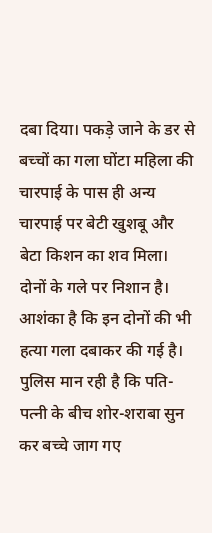दबा दिया। पकड़े जाने के डर से बच्चों का गला घोंटा महिला की चारपाई के पास ही अन्य चारपाई पर बेटी खुशबू और बेटा किशन का शव मिला। दोनों के गले पर निशान है। आशंका है कि इन दोनों की भी हत्या गला दबाकर की गई है। पुलिस मान रही है कि पति-पत्नी के बीच शोर-शराबा सुन कर बच्चे जाग गए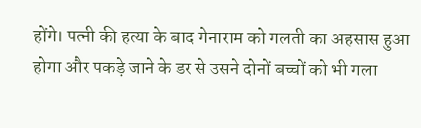होंगे। पत्नी की हत्या के बाद गेनाराम को गलती का अहसास हुआ होगा और पकड़े जाने के डर से उसने दोनों बच्चों को भी गला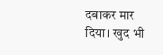दबाकर मार दिया। खुद भी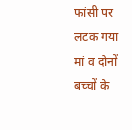फांसी पर लटक गया मां व दोनों बच्चों के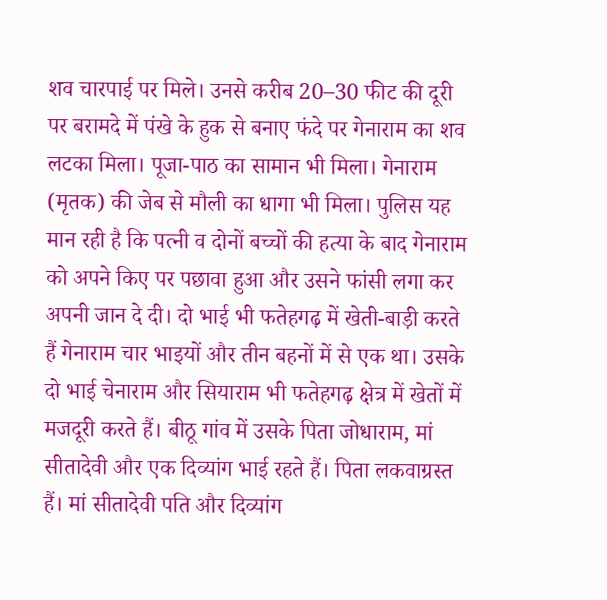शव चारपाई पर मिले। उनसे करीब 20–30 फीट की दूरी पर बरामदे में पंखे के हुक से बनाए फंदे पर गेनाराम का शव लटका मिला। पूजा-पाठ का सामान भी मिला। गेनाराम (मृतक) की जेब से मौली का धागा भी मिला। पुलिस यह मान रही है कि पत्नी व दोनों बच्चों की हत्या के बाद गेनाराम को अपने किए पर पछावा हुआ और उसने फांसी लगा कर अपनी जान दे दी। दो भाई भी फतेहगढ़ में खेती-बाड़ी करते हैं गेनाराम चार भाइयों और तीन बहनों में से एक था। उसके दो भाई चेनाराम और सियाराम भी फतेहगढ़ क्षेत्र में खेतों में मजदूरी करते हैं। बीठू गांव में उसके पिता जोधाराम, मां सीतादेवी और एक दिव्यांग भाई रहते हैं। पिता लकवाग्रस्त हैं। मां सीतादेवी पति और दिव्यांग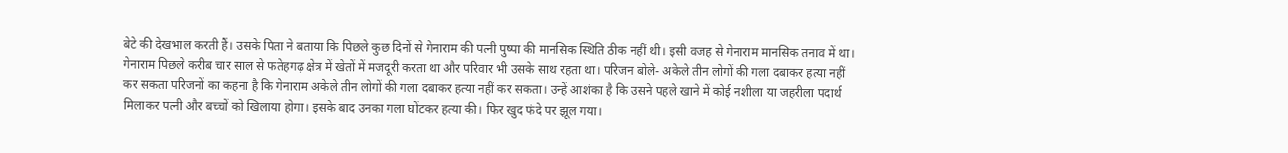बेटे की देखभाल करती हैं। उसके पिता ने बताया कि पिछले कुछ दिनों से गेनाराम की पत्नी पुष्पा की मानसिक स्थिति ठीक नहीं थी। इसी वजह से गेनाराम मानसिक तनाव में था। गेनाराम पिछले करीब चार साल से फतेहगढ़ क्षेत्र में खेतों में मजदूरी करता था और परिवार भी उसके साथ रहता था। परिजन बोले- अकेले तीन लोगों की गला दबाकर हत्या नहीं कर सकता परिजनों का कहना है कि गेनाराम अकेले तीन लोगों की गला दबाकर हत्या नहीं कर सकता। उन्हें आशंका है कि उसने पहले खाने में कोई नशीला या जहरीला पदार्थ मिलाकर पत्नी और बच्चों को खिलाया होगा। इसके बाद उनका गला घोंटकर हत्या की। फिर खुद फंदे पर झूल गया।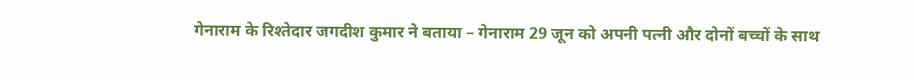गेनाराम के रिश्तेदार जगदीश कुमार ने बताया – गेनाराम 29 जून को अपनी पत्नी और दोनों बच्चों के साथ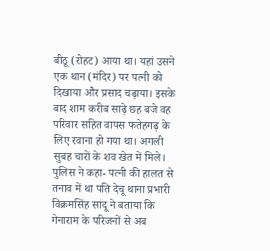बीठू (रोहट) आया था। यहां उसने एक थान (मंदिर) पर पत्नी को दिखाया और प्रसाद चढ़ाया। इसके बाद शाम करीब साढ़े छह बजे वह परिवार सहित वापस फतेहगढ़ के लिए रवाना हो गया था। अगली सुबह चारों के शव खेत में मिले। पुलिस ने कहा- पत्नी की हालत से तनाव में था पति देचू थाना प्रभारी विक्रमसिंह सांदू ने बताया कि गेनाराम के परिजनों से अब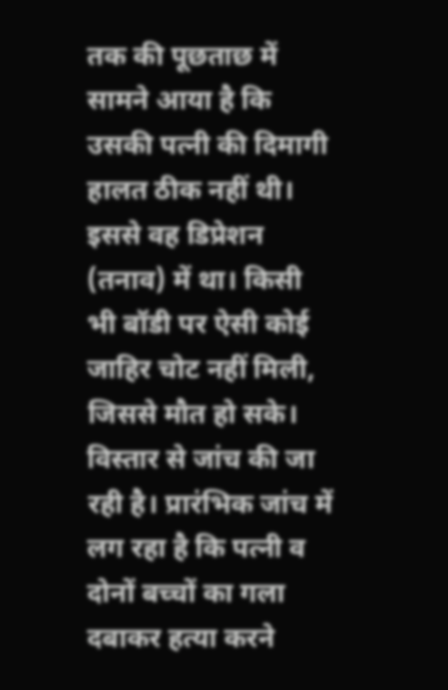तक की पूछताछ में सामने आया है कि उसकी पत्नी की दिमागी हालत ठीक नहीं थी। इससे वह डिप्रेशन (तनाव) में था। किसी भी बॉडी पर ऐसी कोई जाहिर चोट नहीं मिली, जिससे मौत हो सके। विस्तार से जांच की जा रही है। प्रारंभिक जांच में लग रहा है कि पत्नी व दोनों बच्चों का गला दबाकर हत्या करने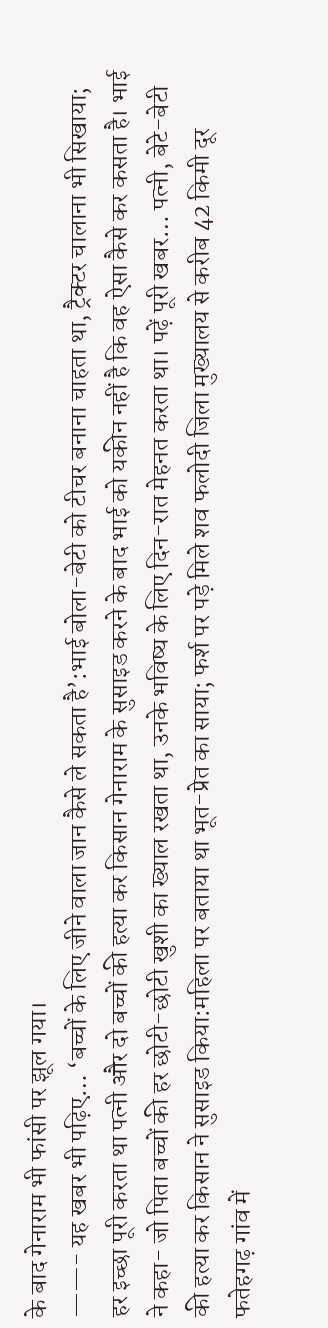के बाद गेनाराम भी फांसी पर झूल गया।
——- यह खबर भी पढ़िए… ‘बच्चों के लिए जीने वाला जान कैसे ले सकता है’:भाई बोला-बेटी को टीचर बनाना चाहता था, ट्रैक्टर चालाना भी सिखाया; हर इच्छा पूरी करता था पत्नी और दो बच्चों की हत्या कर किसान गेनाराम के सुसाइड करने के बाद भाई को यकीन नहीं है कि वह ऐसा कैसे कर कसता है। भाई ने कहा- जो पिता बच्चों की हर छोटी-छोटी खुशी का ख्याल रखता था, उनके भविष्य के लिए दिन-रात मेहनत करता था। पढ़ें पूरी खबर… पत्नी, बेटे-बेटी की हत्या कर किसान ने सुसाइड किया:महिला पर बताया था भूत-प्रेत का साया; फर्श पर पड़े मिले शव फलोदी जिला मुख्यालय से करीब 42 किमी दूर फतेहगढ़ गांव में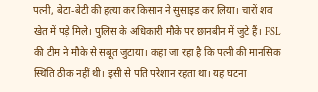पत्नी, बेटा-बेटी की हत्या कर किसान ने सुसाइड कर लिया। चारों शव खेत में पड़े मिले। पुलिस के अधिकारी मौके पर छानबीन में जुटे हैं। FSL की टीम ने मौके से सबूत जुटाया। कहा जा रहा है कि पत्नी की मानसिक स्थिति ठीक नहीं थी। इसी से पति परेशान रहता था। यह घटना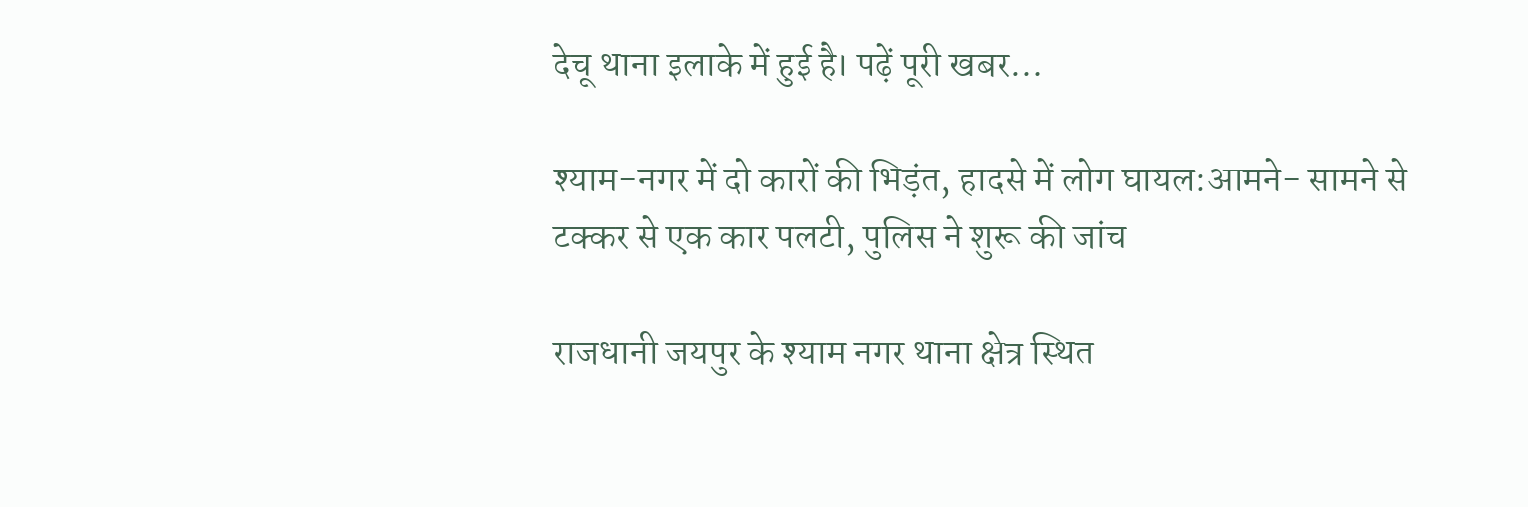देचू थाना इलाके में हुई है। पढ़ें पूरी खबर…

श्याम-नगर में दो कारों की भिड़ंत, हादसे में लोग घायल:आमने- सामने से टक्कर से एक कार पलटी, पुलिस ने शुरू की जांच

राजधानी जयपुर के श्याम नगर थाना क्षेत्र स्थित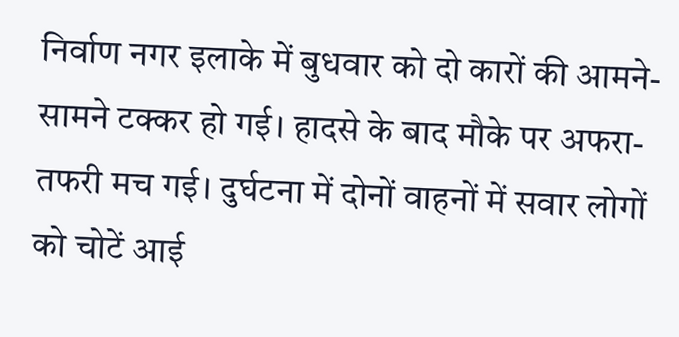निर्वाण नगर इलाके में बुधवार को दो कारों की आमने-सामने टक्कर हो गई। हादसे के बाद मौके पर अफरा-तफरी मच गई। दुर्घटना में दोनों वाहनों में सवार लोगों को चोटें आई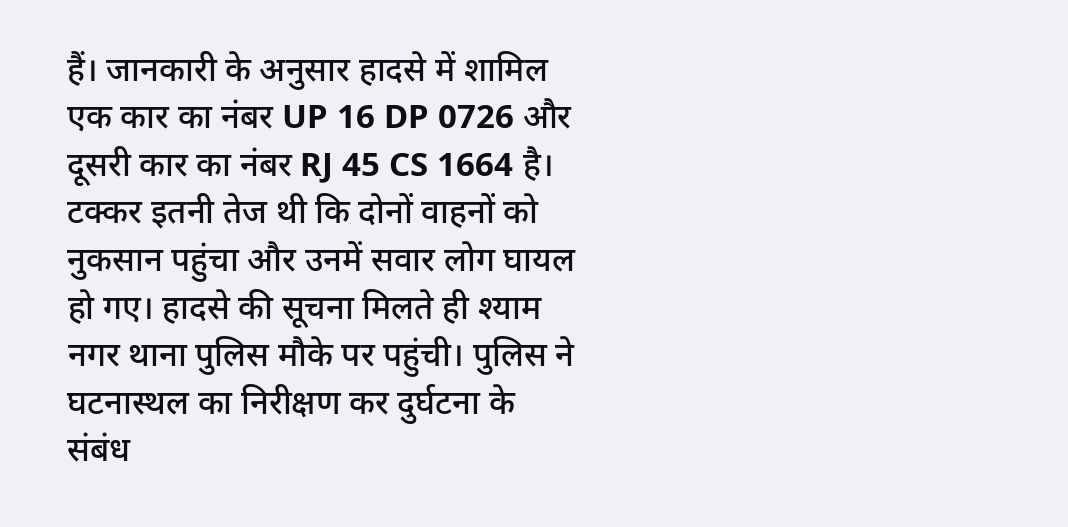हैं। जानकारी के अनुसार हादसे में शामिल एक कार का नंबर UP 16 DP 0726 और दूसरी कार का नंबर RJ 45 CS 1664 है। टक्कर इतनी तेज थी कि दोनों वाहनों को नुकसान पहुंचा और उनमें सवार लोग घायल हो गए। हादसे की सूचना मिलते ही श्याम नगर थाना पुलिस मौके पर पहुंची। पुलिस ने घटनास्थल का निरीक्षण कर दुर्घटना के संबंध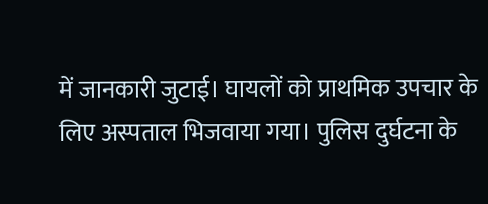में जानकारी जुटाई। घायलों को प्राथमिक उपचार के लिए अस्पताल भिजवाया गया। पुलिस दुर्घटना के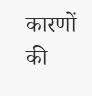कारणों की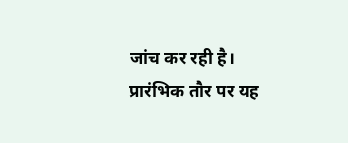जांच कर रही है। प्रारंभिक तौर पर यह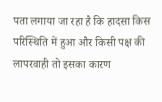पता लगाया जा रहा है कि हादसा किस परिस्थिति में हुआ और किसी पक्ष की लापरवाही तो इसका कारण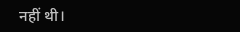नहीं थी।